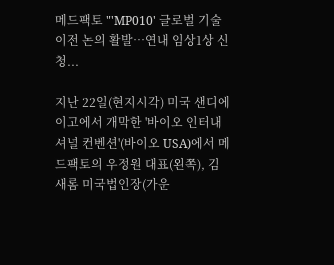메드팩토 "'MP010' 글로벌 기술이전 논의 활발…연내 임상1상 신청...

지난 22일(현지시각) 미국 샌디에이고에서 개막한 '바이오 인터내셔널 컨벤션'(바이오 USA)에서 메드팩토의 우정원 대표(왼쪽), 김새롬 미국법인장(가운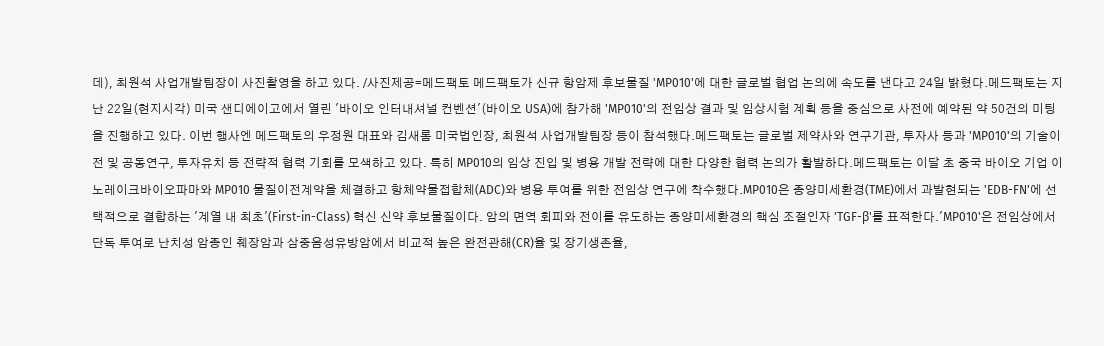데), 최원석 사업개발팀장이 사진촬영을 하고 있다. /사진제공=메드팩토 메드팩토가 신규 항암제 후보물질 'MP010'에 대한 글로벌 협업 논의에 속도를 낸다고 24일 밝혔다.메드팩토는 지난 22일(현지시각) 미국 샌디에이고에서 열린 '바이오 인터내셔널 컨벤션'(바이오 USA)에 참가해 'MP010'의 전임상 결과 및 임상시험 계획 등을 중심으로 사전에 예약된 약 50건의 미팅을 진행하고 있다. 이번 행사엔 메드팩토의 우정원 대표와 김새롬 미국법인장, 최원석 사업개발팀장 등이 참석했다.메드팩토는 글로벌 제약사와 연구기관, 투자사 등과 'MP010'의 기술이전 및 공동연구, 투자유치 등 전략적 협력 기회를 모색하고 있다. 특히 MP010의 임상 진입 및 병용 개발 전략에 대한 다양한 협력 논의가 활발하다.메드팩토는 이달 초 중국 바이오 기업 이노레이크바이오파마와 MP010 물질이전계약을 체결하고 항체약물접합체(ADC)와 병용 투여를 위한 전임상 연구에 착수했다.MP010은 종양미세환경(TME)에서 과발현되는 'EDB-FN'에 선택적으로 결합하는 '계열 내 최초'(First-in-Class) 혁신 신약 후보물질이다. 암의 면역 회피와 전이를 유도하는 종양미세환경의 핵심 조절인자 'TGF-β'를 표적한다.'MP010'은 전임상에서 단독 투여로 난치성 암종인 췌장암과 삼중음성유방암에서 비교적 높은 완전관해(CR)율 및 장기생존율,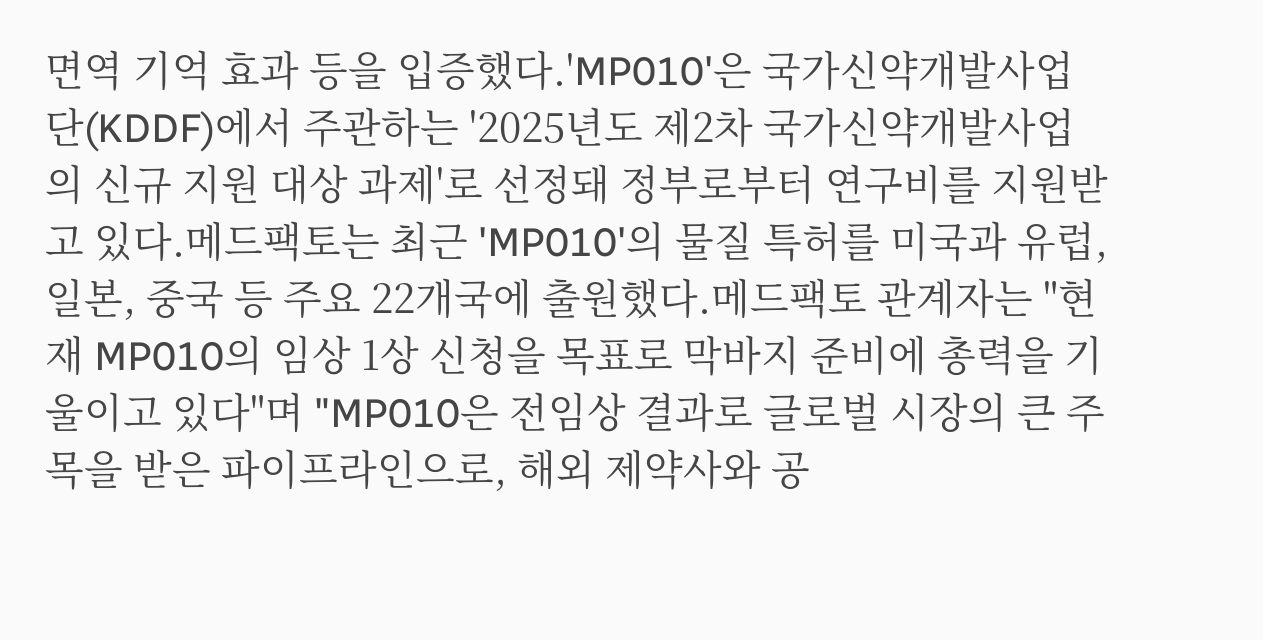면역 기억 효과 등을 입증했다.'MP010'은 국가신약개발사업단(KDDF)에서 주관하는 '2025년도 제2차 국가신약개발사업의 신규 지원 대상 과제'로 선정돼 정부로부터 연구비를 지원받고 있다.메드팩토는 최근 'MP010'의 물질 특허를 미국과 유럽, 일본, 중국 등 주요 22개국에 출원했다.메드팩토 관계자는 "현재 MP010의 임상 1상 신청을 목표로 막바지 준비에 총력을 기울이고 있다"며 "MP010은 전임상 결과로 글로벌 시장의 큰 주목을 받은 파이프라인으로, 해외 제약사와 공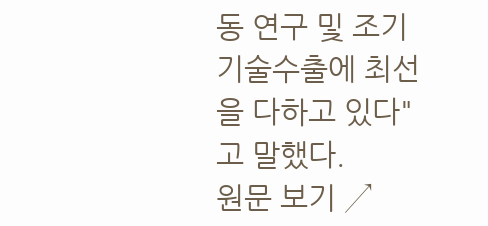동 연구 및 조기 기술수출에 최선을 다하고 있다"고 말했다.
원문 보기 ↗